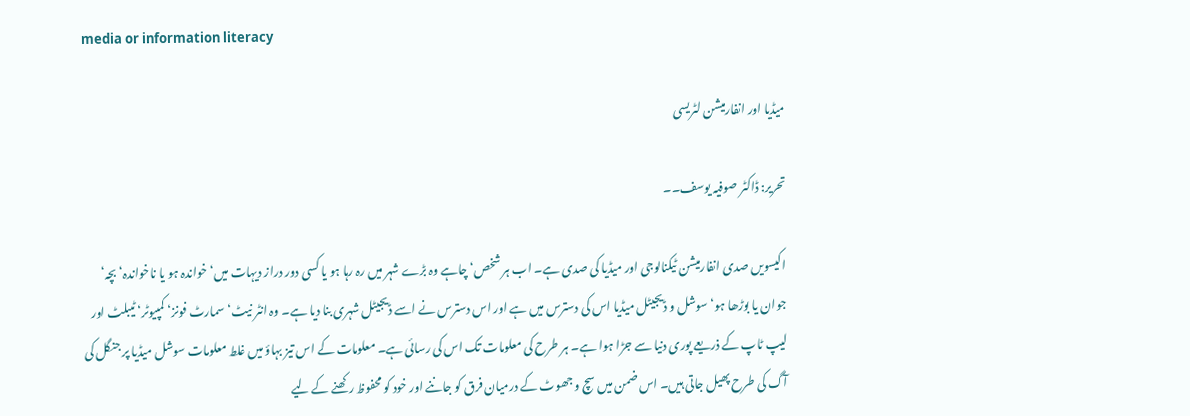media or information literacy

میڈیا اور انفارمیشن لٹریسی

تحریر: ڈاکٹر صوفیہ یوسف۔۔

اکیسویں صدی انفارمیشن ٹیکنالوجی اور میڈیا کی صدی ہے۔ اب ہر شخص‘ چاہے وہ بڑے شہر میں رہ رہا ہو یا کسی دور دراز دیہات میں‘ خواندہ ہو یا ناخواندہ‘ بچہ‘ جوان یا بوڑھا ہو‘ سوشل و ڈیجیٹل میڈیا اس کی دسترس میں ہے اور اس دسترس نے اسے ڈیجیٹل شہری بنا دیا ہے۔ وہ انٹر نیٹ‘ سمارٹ فونز‘ کمپیوٹر‘ ٹیبلٹ اور لیپ ٹاپ کے ذریعے پوری دنیا سے جڑا ہوا ہے۔ ہر طرح کی معلومات تک اس کی رسائی ہے۔ معلومات کے اس تیز بہاؤ میں غلط معلومات سوشل میڈیا پر جنگل کی آگ کی طرح پھیل جاتی ہیں۔ اس ضمن میں سچ و جھوٹ کے درمیان فرق کو جاننے اور خود کو محفوظ رکھنے کے لیے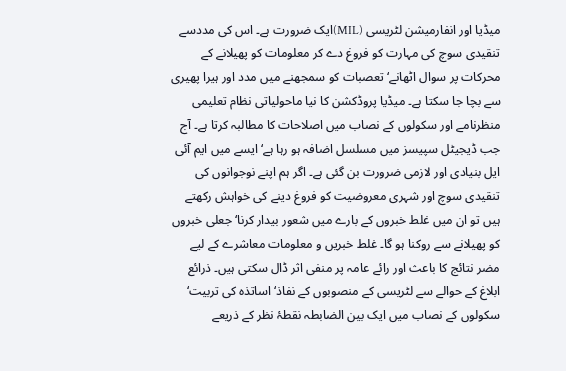میڈیا اور انفارمیشن لٹریسی (MIL)ایک ضرورت ہے۔ اس کی مددسے تنقیدی سوچ کی مہارت کو فروغ دے کر معلومات کو پھیلانے کے محرکات پر سوال اٹھانے‘ تعصبات کو سمجھنے میں مدد اور ہیرا پھیری سے بچا جا سکتا ہے۔ میڈیا پروڈکشن کا نیا ماحولیاتی نظام تعلیمی منظرنامے اور سکولوں کے نصاب میں اصلاحات کا مطالبہ کرتا ہے۔ آج جب ڈیجیٹل سپیسز میں مسلسل اضافہ ہو رہا ہے‘ ایسے میں ایم آئی ایل بنیادی اور لازمی ضرورت بن گئی ہے۔ اگر ہم اپنے نوجوانوں کی تنقیدی سوچ اور شہری معروضیت کو فروغ دینے کی خواہش رکھتے ہیں تو ان میں غلط خبروں کے بارے میں شعور بیدار کرنا‘ جعلی خبروں کو پھیلانے سے روکنا ہو گا۔ غلط خبریں و معلومات معاشرے کے لیے مضر نتائج کا باعث اور رائے عامہ پر منفی اثر ڈال سکتی ہیں۔ ذرائع ابلاغ کے حوالے سے لٹریسی کے منصوبوں کے نفاذ‘ اساتذہ کی تربیت‘ سکولوں کے نصاب میں ایک بین الضابطہ نقطۂ نظر کے ذریعے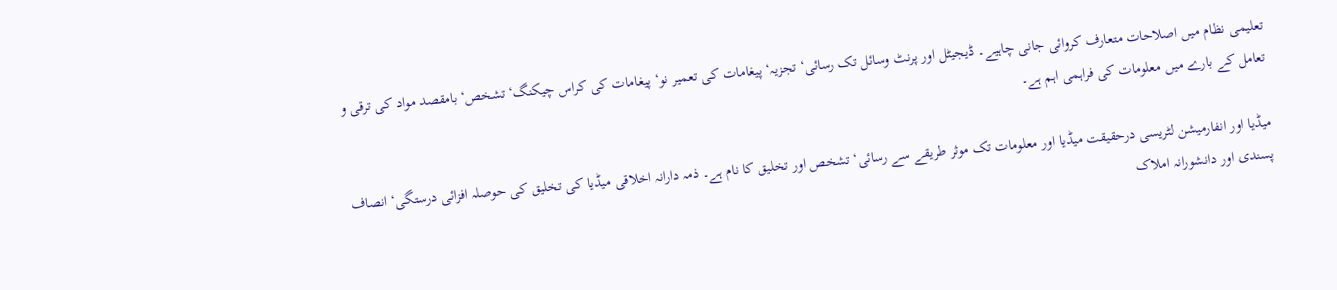تعلیمی نظام میں اصلاحات متعارف کروائی جانی چاہیے۔ ڈیجیٹل اور پرنٹ وسائل تک رسائی‘ تجزیہ‘ پیغامات کی تعمیر نو‘ پیغامات کی کراس چیکنگ‘ تشخص‘ بامقصد مواد کی ترقی و تعامل کے بارے میں معلومات کی فراہمی اہم ہے۔

میڈیا اور انفارمیشن لٹریسی درحقیقت میڈیا اور معلومات تک موثر طریقے سے رسائی‘ تشخص اور تخلیق کا نام ہے۔ ذمہ دارانہ اخلاقی میڈیا کی تخلیق کی حوصلہ افزائی درستگی‘ انصاف پسندی اور دانشورانہ املاک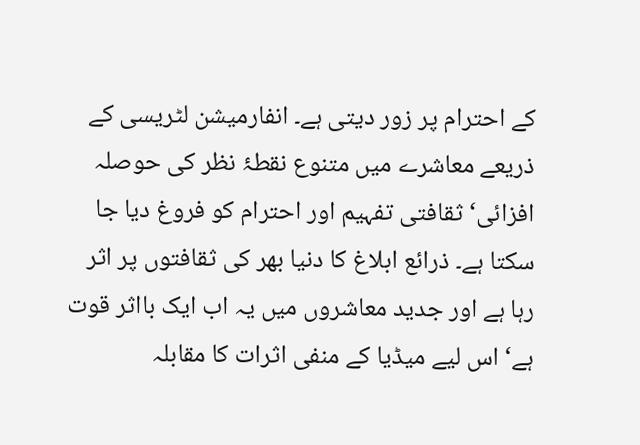کے احترام پر زور دیتی ہے۔ انفارمیشن لٹریسی کے ذریعے معاشرے میں متنوع نقطۂ نظر کی حوصلہ افزائی‘ ثقافتی تفہیم اور احترام کو فروغ دیا جا سکتا ہے۔ ذرائع ابلاغ کا دنیا بھر کی ثقافتوں پر اثر رہا ہے اور جدید معاشروں میں یہ اب ایک بااثر قوت ہے‘ اس لیے میڈیا کے منفی اثرات کا مقابلہ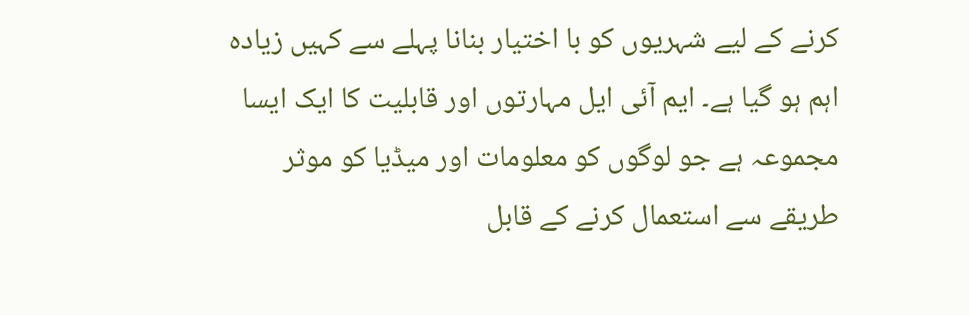کرنے کے لیے شہریوں کو با اختیار بنانا پہلے سے کہیں زیادہ اہم ہو گیا ہے۔ ایم آئی ایل مہارتوں اور قابلیت کا ایک ایسا مجموعہ ہے جو لوگوں کو معلومات اور میڈیا کو موثر طریقے سے استعمال کرنے کے قابل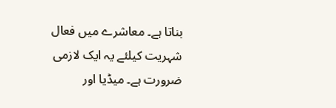بناتا ہے۔ معاشرے میں فعال شہریت کیلئے یہ ایک لازمی ضرورت ہے۔ میڈیا اور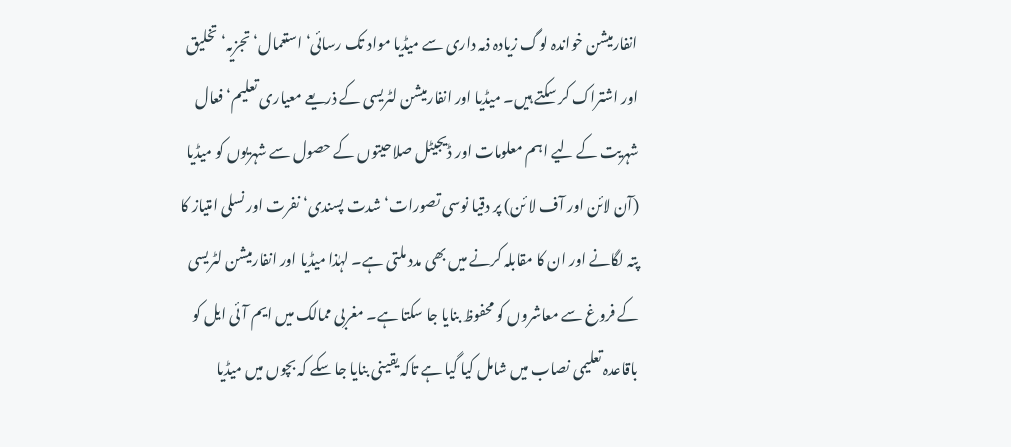انفارمیشن خواندہ لوگ زیادہ ذمہ داری سے میڈیا مواد تک رسائی‘ استعمال‘ تجزیہ‘ تخلیق اور اشتراک کر سکتے ہیں۔ میڈیا اور انفارمیشن لٹریسی کے ذریعے معیاری تعلیم‘ فعال شہریت کے لیے اہم معلومات اور ڈیجیٹل صلاحیتوں کے حصول سے شہریوں کو میڈیا (آن لائن اور آف لا ئن) پر دقیا نوسی تصورات‘ شدت پسندی‘ نفرت اور نسلی امتیاز کا پتہ لگانے اور ان کا مقابلہ کرنے میں بھی مدد ملتی ہے۔ لہٰذا میڈیا اور انفارمیشن لٹریسی کے فروغ سے معاشروں کو محفوظ بنایا جا سکتا ہے۔ مغربی ممالک میں ایم آئی ایل کو باقاعدہ تعلیمی نصاب میں شامل کیا گیا ہے تاکہ یقینی بنایا جا سکے کہ بچوں میں میڈیا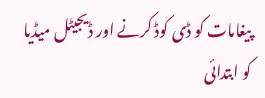پیغامات کو ڈی کوڈ کرنے اور ڈیجیٹل میڈیا کو ابتدائی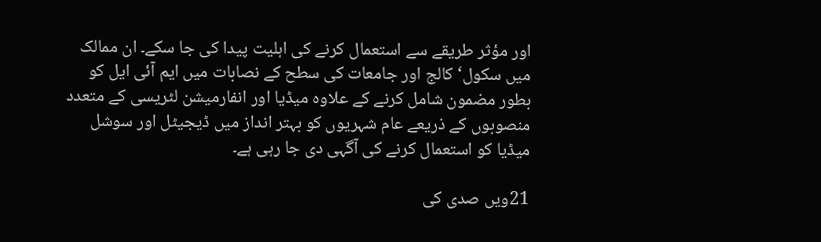اور مؤثر طریقے سے استعمال کرنے کی اہلیت پیدا کی جا سکے۔ ان ممالک میں سکول‘ کالج اور جامعات کی سطح کے نصابات میں ایم آئی ایل کو بطور مضمون شامل کرنے کے علاوہ میڈیا اور انفارمیشن لٹریسی کے متعدد منصوبوں کے ذریعے عام شہریوں کو بہتر انداز میں ڈیجیٹل اور سوشل میڈیا کو استعمال کرنے کی آگہی دی جا رہی ہے۔

21ویں صدی کی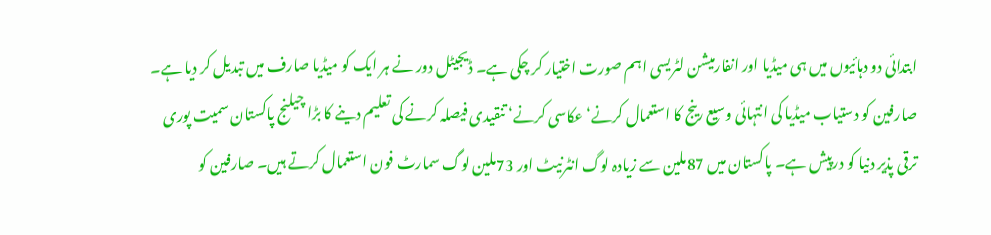ابتدائی دو دہائیوں میں ہی میڈیا اور انفارمیشن لٹریسی اہم صورت اختیار کر چکی ہے۔ ڈیجیٹل دور نے ہر ایک کو میڈیا صارف میں تبدیل کر دیا ہے۔ صارفین کو دستیاب میڈیا کی انتہائی وسیع رینج کا استعمال کرنے‘ عکاسی کرنے‘ تنقیدی فیصلہ کرنے کی تعلیم دینے کا بڑا چیلنج پاکستان سمیت پوری ترقی پذیر دنیا کو درپیش ہے۔ پاکستان میں 87ملین سے زیادہ لوگ انٹرنیٹ اور 73ملین لوگ سمارٹ فون استعمال کرتے ہیں۔ صارفین کو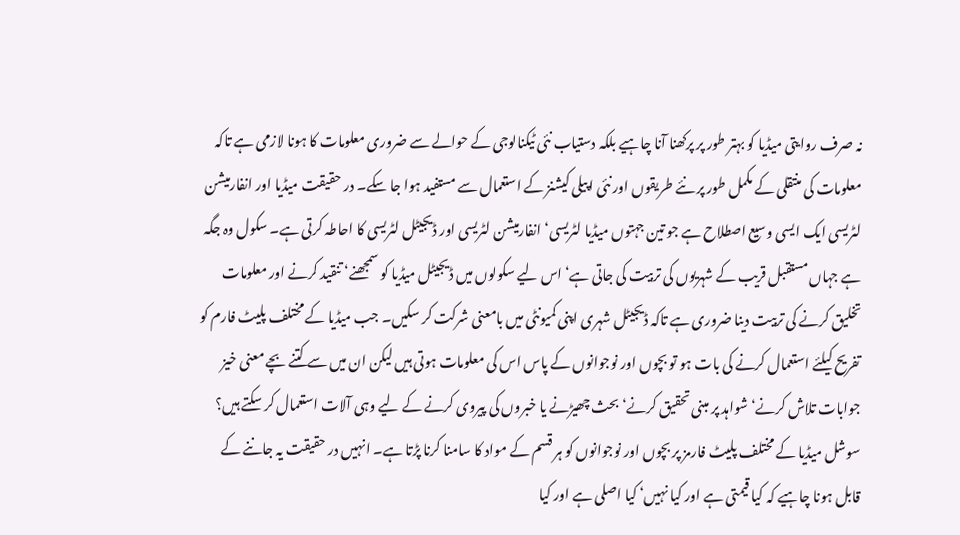نہ صرف روایتی میڈیا کو بہتر طور پر پرکھنا آنا چاہیے بلکہ دستیاب نئی ٹیکنالوجی کے حوالے سے ضروری معلومات کا ہونا لازمی ہے تاکہ معلومات کی منتقلی کے مکمل طور پر نئے طریقوں اور نئی اپیلی کیشنز کے استعمال سے مستفید ہوا جا سکے۔ در حقیقت میڈیا اور انفارمیشن لٹریسی ایک ایسی وسیع اصطلاح ہے جو تین جہتوں میڈیا لٹریسی‘ انفارمیشن لٹریسی اور ڈیجیٹل لٹریسی کا احاطہ کرتی ہے۔ سکول وہ جگہ ہے جہاں مستقبل قریب کے شہریوں کی تربیت کی جاتی ہے‘ اس لیے سکولوں میں ڈیجیٹل میڈیا کو سمجھنے‘ تنقید کرنے اور معلومات تخلیق کرنے کی تربیت دینا ضروری ہے تاکہ ڈیجیٹل شہری اپنی کمیونٹی میں بامعنی شرکت کر سکیں۔ جب میڈیا کے مختلف پلیٹ فارم کو تفریح کیلئے استعمال کرنے کی بات ہو تو بچوں اور نوجوانوں کے پاس اس کی معلومات ہوتی ہیں لیکن ان میں سے کتنے بچے معنی خیز جوابات تلاش کرنے‘ شواہد پر مبنی تحقیق کرنے‘ بحث چھیڑنے یا خبروں کی پیروی کرنے کے لیے وہی آلات استعمال کر سکتے ہیں؟ سوشل میڈیا کے مختلف پلیٹ فارمز پر بچوں اور نوجوانوں کو ہر قسم کے مواد کا سامنا کرنا پڑتا ہے۔ انہیں در حقیقت یہ جاننے کے قابل ہونا چاہیے کہ کیا قیمتی ہے اور کیا نہیں‘ کیا اصلی ہے اور کیا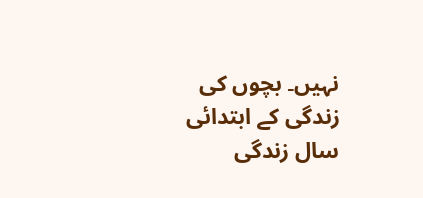نہیں۔ بچوں کی زندگی کے ابتدائی سال زندگی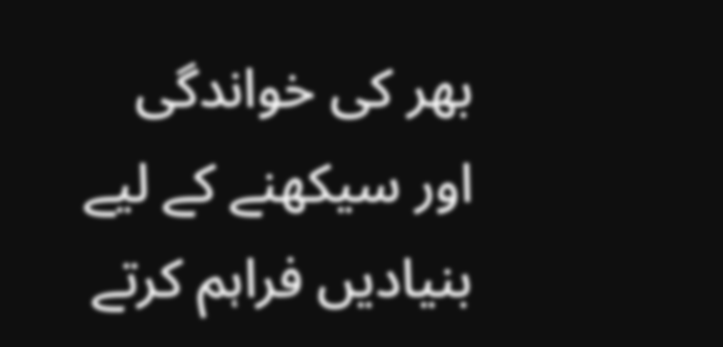بھر کی خواندگی اور سیکھنے کے لیے بنیادیں فراہم کرتے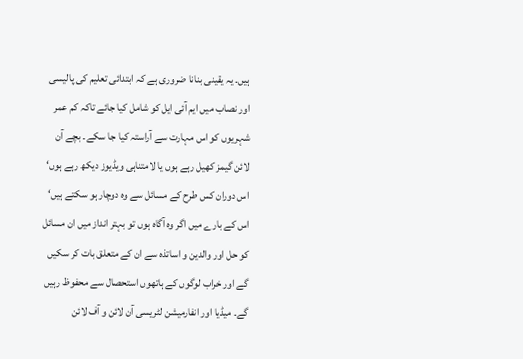ہیں۔ یہ یقینی بنانا ضروری ہے کہ ابتدائی تعلیم کی پالیسی اور نصاب میں ایم آئی ایل کو شامل کیا جائے تاکہ کم عمر شہریوں کو اس مہارت سے آراستہ کیا جا سکے۔ بچے آن لائن گیمز کھیل رہے ہوں یا لامتناہی ویڈیوز دیکھ رہے ہوں‘ اس دوران کس طرح کے مسائل سے وہ دوچار ہو سکتے ہیں‘ اس کے بارے میں اگر وہ آگاہ ہوں تو بہتر انداز میں ان مسائل کو حل اور والدین و اساتذہ سے ان کے متعلق بات کر سکیں گے اور خراب لوگوں کے ہاتھوں استحصال سے محفوظ رہیں گے۔ میڈیا اور انفارمیشن لٹریسی آن لائن و آف لائن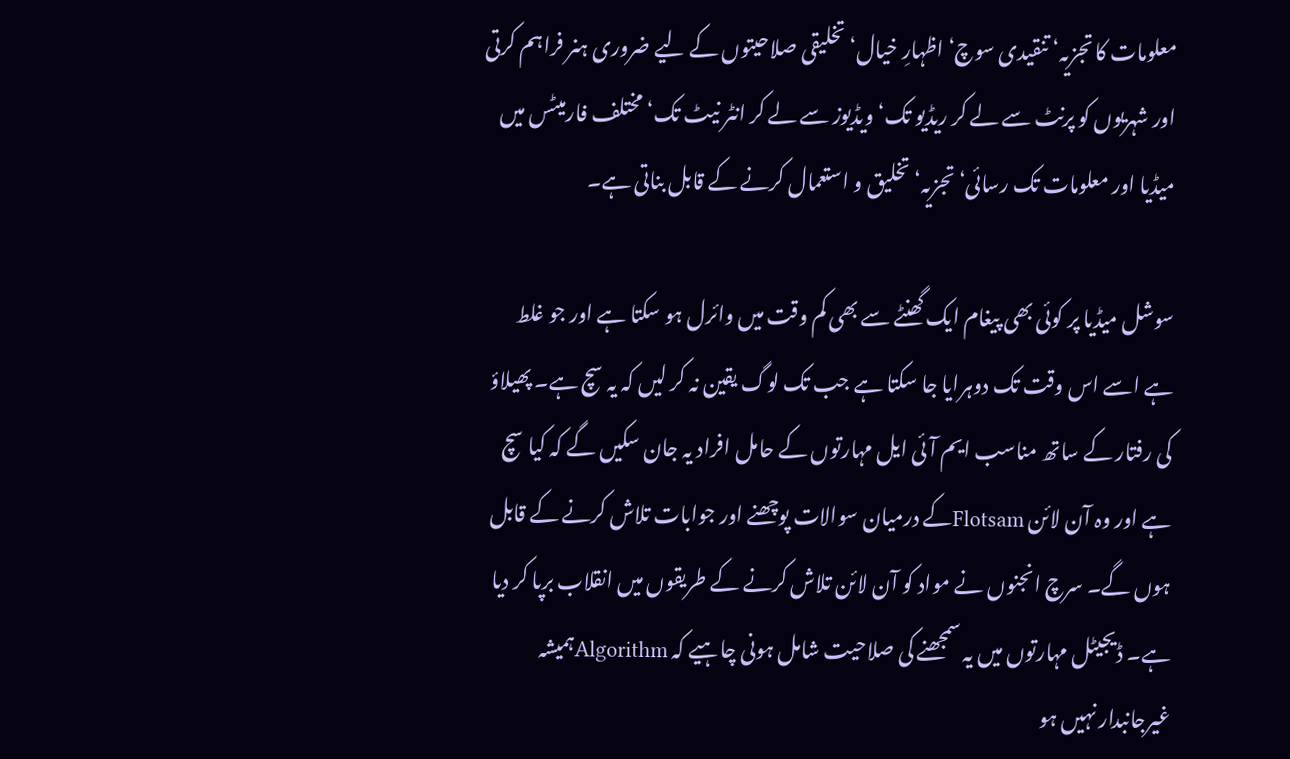معلومات کا تجزیہ‘ تنقیدی سوچ‘ اظہارِ خیال‘ تخلیقی صلاحیتوں کے لیے ضروری ہنر فراہم کرتی اور شہریوں کو پرنٹ سے لے کر ریڈیو تک‘ ویڈیوز سے لے کر انٹر نیٹ تک‘ مختلف فارمیٹس میں میڈیا اور معلومات تک رسائی‘ تجزیہ‘ تخلیق و استعمال کرنے کے قابل بناتی ہے۔

سوشل میڈیا پر کوئی بھی پیغام ایک گھنٹے سے بھی کم وقت میں وائرل ہو سکتا ہے اور جو غلط ہے اسے اس وقت تک دوہرایا جا سکتا ہے جب تک لوگ یقین نہ کر لیں کہ یہ سچ ہے۔ پھیلاؤ کی رفتار کے ساتھ مناسب ایم آئی ایل مہارتوں کے حامل افراد یہ جان سکیں گے کہ کیا سچ ہے اور وہ آن لائن Flotsamکے درمیان سوالات پوچھنے اور جوابات تلاش کرنے کے قابل ہوں گے۔ سرچ انجنوں نے مواد کو آن لائن تلاش کرنے کے طریقوں میں انقلاب برپا کر دیا ہے۔ ڈیجیٹل مہارتوں میں یہ سمجھنے کی صلاحیت شامل ہونی چاہیے کہ Algorithmہمیشہ غیرجانبدار نہیں ہو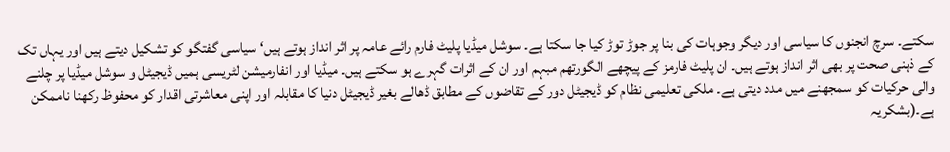سکتے۔ سرچ انجنوں کا سیاسی اور دیگر وجوہات کی بنا پر جوڑ توڑ کیا جا سکتا ہے۔ سوشل میڈیا پلیٹ فارم رائے عامہ پر اثر انداز ہوتے ہیں‘ سیاسی گفتگو کو تشکیل دیتے ہیں اور یہاں تک کے ذہنی صحت پر بھی اثر انداز ہوتے ہیں۔ ان پلیٹ فارمز کے پیچھے الگورتھم مبہم اور ان کے اثرات گہرے ہو سکتے ہیں۔ میڈیا اور انفارمیشن لٹریسی ہمیں ڈیجیٹل و سوشل میڈیا پر چلنے والی حرکیات کو سمجھنے میں مدد دیتی ہے۔ ملکی تعلیمی نظام کو ڈیجیٹل دور کے تقاضوں کے مطابق ڈھالے بغیر ڈیجیٹل دنیا کا مقابلہ اور اپنی معاشرتی اقدار کو محفوظ رکھنا ناممکن ہے۔(بشکریہ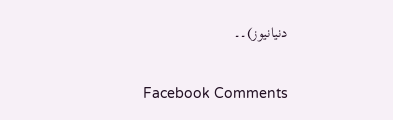دنیانیوز)۔۔

Facebook Comments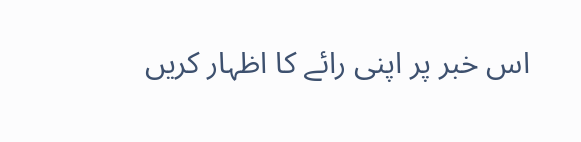اس خبر پر اپنی رائے کا اظہار کریں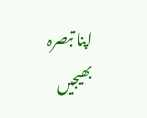اپنا تبصرہ بھیجیں